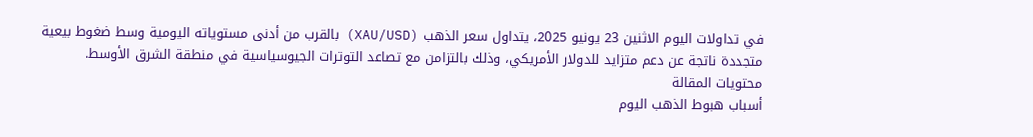في تداولات اليوم الاثنين 23 يونيو 2025، يتداول سعر الذهب (XAU/USD) بالقرب من أدنى مستوياته اليومية وسط ضغوط بيعية متجددة ناتجة عن دعم متزايد للدولار الأمريكي، وذلك بالتزامن مع تصاعد التوترات الجيوسياسية في منطقة الشرق الأوسط.
محتويات المقالة
أسباب هبوط الذهب اليوم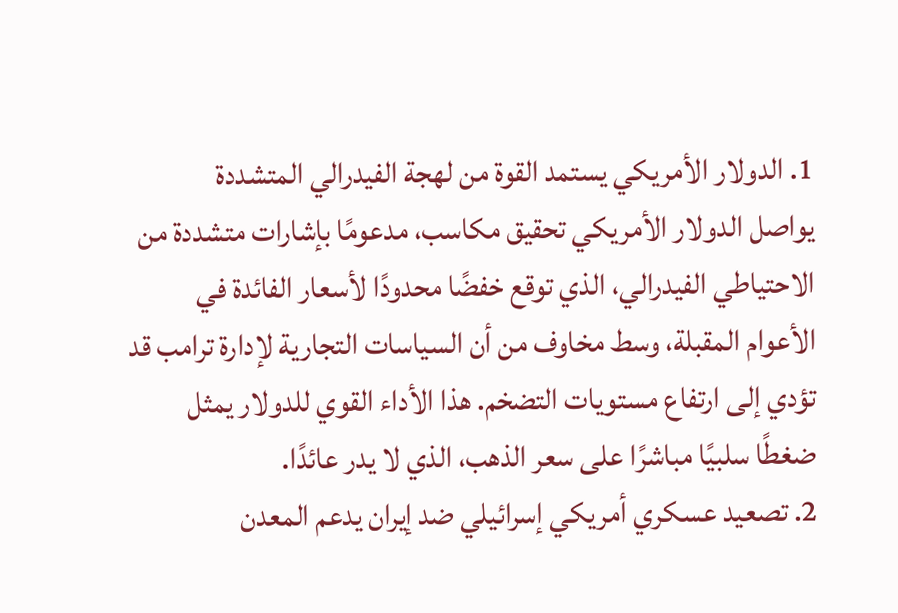1. الدولار الأمريكي يستمد القوة من لهجة الفيدرالي المتشددة
يواصل الدولار الأمريكي تحقيق مكاسب، مدعومًا بإشارات متشددة من الاحتياطي الفيدرالي، الذي توقع خفضًا محدودًا لأسعار الفائدة في الأعوام المقبلة، وسط مخاوف من أن السياسات التجارية لإدارة ترامب قد تؤدي إلى ارتفاع مستويات التضخم. هذا الأداء القوي للدولار يمثل ضغطًا سلبيًا مباشرًا على سعر الذهب، الذي لا يدر عائدًا.
2. تصعيد عسكري أمريكي إسرائيلي ضد إيران يدعم المعدن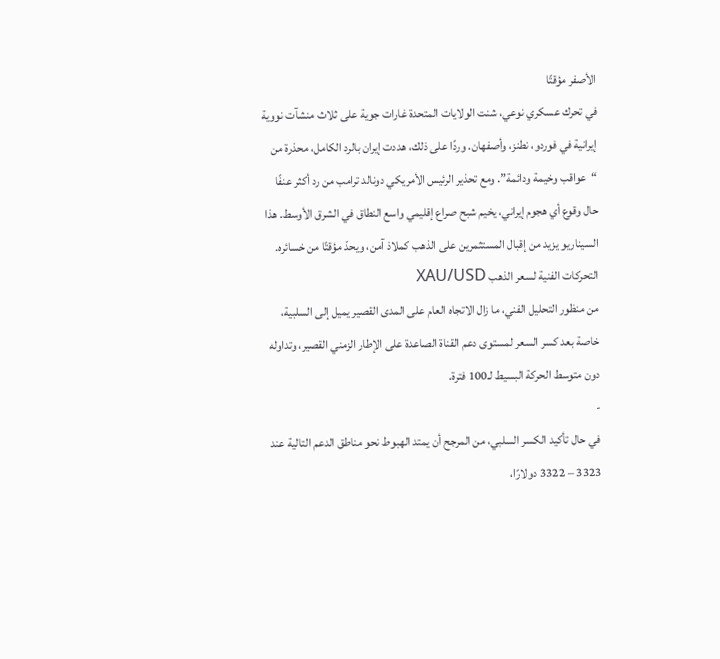الأصفر مؤقتًا
في تحرك عسكري نوعي، شنت الولايات المتحدة غارات جوية على ثلاث منشآت نووية إيرانية في فوردو، نطنز، وأصفهان. وردًا على ذلك، هددت إيران بالرد الكامل، محذرة من “عواقب وخيمة ودائمة”. ومع تحذير الرئيس الأمريكي دونالد ترامب من رد أكثر عنفًا حال وقوع أي هجوم إيراني، يخيم شبح صراع إقليمي واسع النطاق في الشرق الأوسط. هذا السيناريو يزيد من إقبال المستثمرين على الذهب كملاذ آمن، ويحدّ مؤقتًا من خسائره.
التحركات الفنية لسعر الذهب XAU/USD
من منظور التحليل الفني، ما زال الاتجاه العام على المدى القصير يميل إلى السلبية، خاصة بعد كسر السعر لمستوى دعم القناة الصاعدة على الإطار الزمني القصير، وتداوله دون متوسط الحركة البسيط لـ100 فترة.
-
في حال تأكيد الكسر السلبي، من المرجح أن يمتد الهبوط نحو مناطق الدعم التالية عند 3323 – 3322 دولارًا،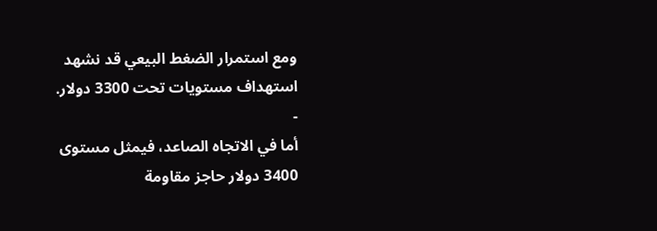ومع استمرار الضغط البيعي قد نشهد استهداف مستويات تحت 3300 دولار.
-
أما في الاتجاه الصاعد، فيمثل مستوى 3400 دولار حاجز مقاومة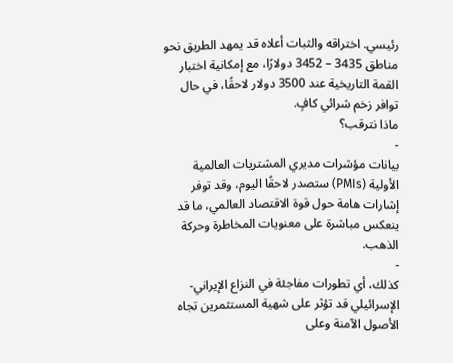رئيسي. اختراقه والثبات أعلاه قد يمهد الطريق نحو مناطق 3435 – 3452 دولارًا، مع إمكانية اختبار القمة التاريخية عند 3500 دولار لاحقًا، في حال توافر زخم شرائي كافٍ.
ماذا نترقب؟
-
بيانات مؤشرات مديري المشتريات العالمية الأولية (PMIs) ستصدر لاحقًا اليوم، وقد توفر إشارات هامة حول قوة الاقتصاد العالمي، ما قد ينعكس مباشرة على معنويات المخاطرة وحركة الذهب.
-
كذلك، أي تطورات مفاجئة في النزاع الإيراني-الإسرائيلي قد تؤثر على شهية المستثمرين تجاه الأصول الآمنة وعلى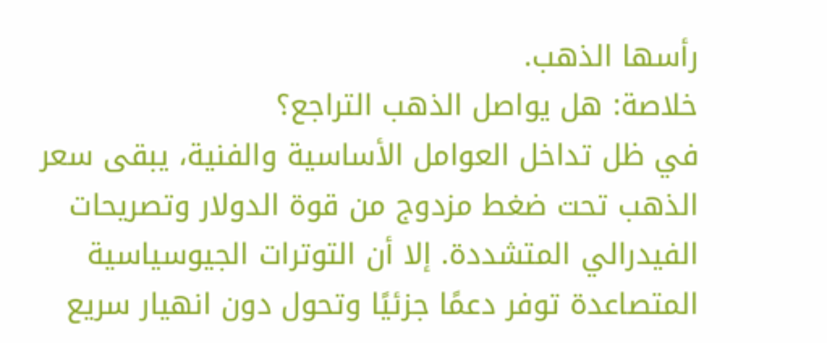رأسها الذهب.
خلاصة: هل يواصل الذهب التراجع؟
في ظل تداخل العوامل الأساسية والفنية، يبقى سعر الذهب تحت ضغط مزدوج من قوة الدولار وتصريحات الفيدرالي المتشددة. إلا أن التوترات الجيوسياسية المتصاعدة توفر دعمًا جزئيًا وتحول دون انهيار سريع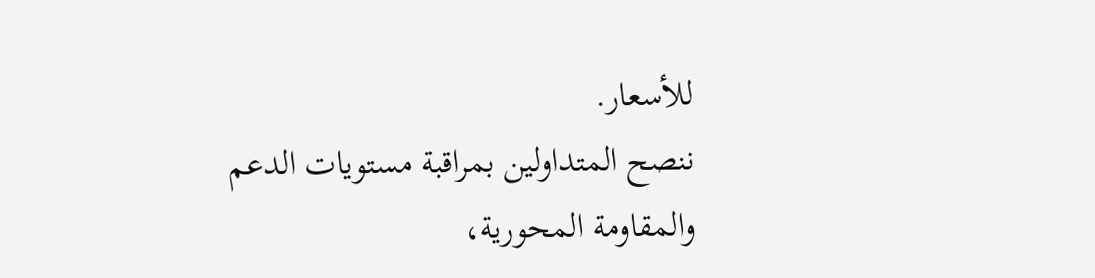للأسعار.
ننصح المتداولين بمراقبة مستويات الدعم والمقاومة المحورية،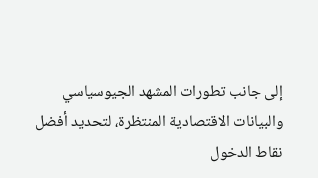إلى جانب تطورات المشهد الجيوسياسي والبيانات الاقتصادية المنتظرة، لتحديد أفضل نقاط الدخول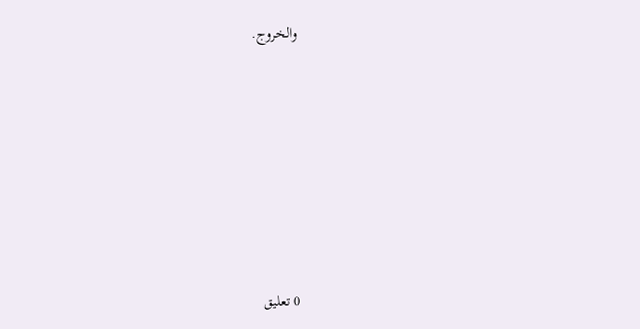والخروج.







0 تعليق